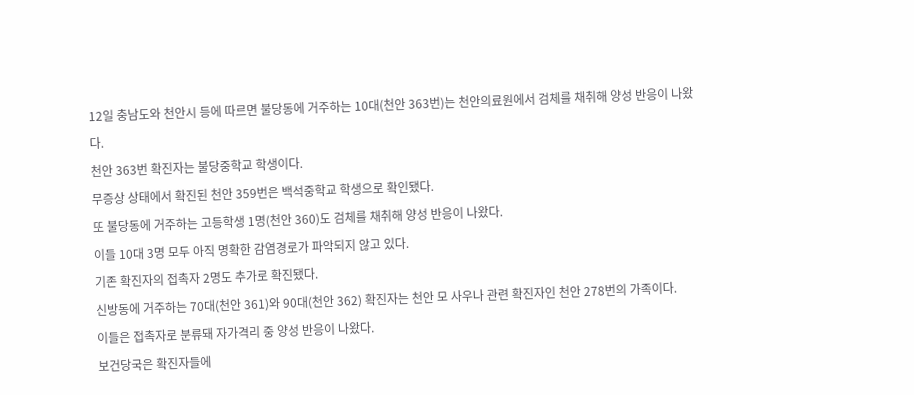12일 충남도와 천안시 등에 따르면 불당동에 거주하는 10대(천안 363번)는 천안의료원에서 검체를 채취해 양성 반응이 나왔다.
천안 363번 확진자는 불당중학교 학생이다.
무증상 상태에서 확진된 천안 359번은 백석중학교 학생으로 확인됐다.
또 불당동에 거주하는 고등학생 1명(천안 360)도 검체를 채취해 양성 반응이 나왔다.
이들 10대 3명 모두 아직 명확한 감염경로가 파악되지 않고 있다.
기존 확진자의 접촉자 2명도 추가로 확진됐다.
신방동에 거주하는 70대(천안 361)와 90대(천안 362) 확진자는 천안 모 사우나 관련 확진자인 천안 278번의 가족이다.
이들은 접촉자로 분류돼 자가격리 중 양성 반응이 나왔다.
보건당국은 확진자들에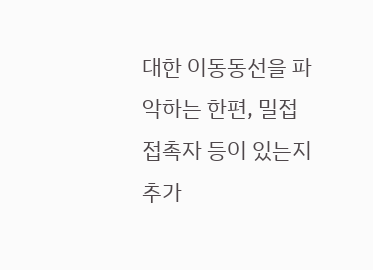대한 이동동선을 파악하는 한편, 밀접접촉자 등이 있는지 추가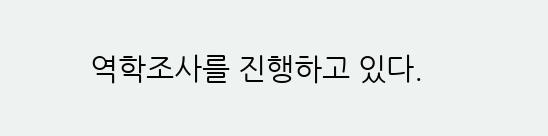역학조사를 진행하고 있다.